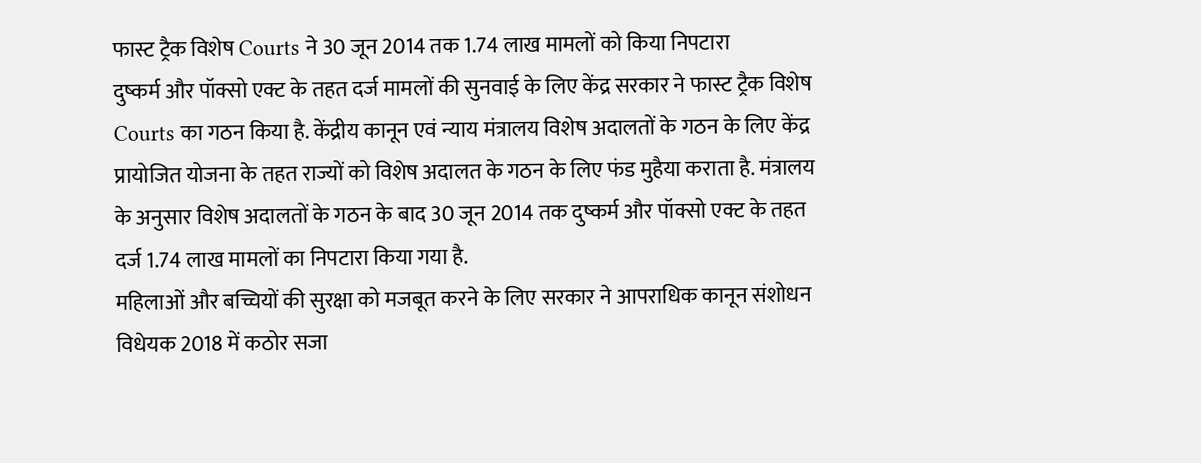फास्ट ट्रैक विशेष Courts ने 30 जून 2014 तक 1.74 लाख मामलों को किया निपटारा
दुष्कर्म और पॉक्सो एक्ट के तहत दर्ज मामलों की सुनवाई के लिए केंद्र सरकार ने फास्ट ट्रैक विशेष Courts का गठन किया है. केंद्रीय कानून एवं न्याय मंत्रालय विशेष अदालतों के गठन के लिए केंद्र प्रायोजित योजना के तहत राज्यों को विशेष अदालत के गठन के लिए फंड मुहैया कराता है. मंत्रालय के अनुसार विशेष अदालतों के गठन के बाद 30 जून 2014 तक दुष्कर्म और पॉक्सो एक्ट के तहत दर्ज 1.74 लाख मामलों का निपटारा किया गया है.
महिलाओं और बच्चियों की सुरक्षा को मजबूत करने के लिए सरकार ने आपराधिक कानून संशोधन विधेयक 2018 में कठोर सजा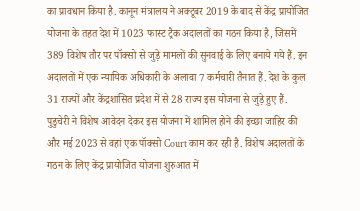का प्रावधान किया है. कानून मंत्रालय ने अक्टूबर 2019 के बाद से केंद्र प्रायोजित योजना के तहत देश में 1023 फास्ट ट्रैक अदालतों का गठन किया है, जिसमें 389 विशेष तौर पर पॉक्सो से जुड़े मामलों की सुनवाई के लिए बनाये गये हैं. इन अदालतों में एक न्यायिक अधिकारी के अलावा 7 कर्मचारी तैनात हैं. देश के कुल 31 राज्यों और केंद्रशासित प्रदेश में से 28 राज्य इस योजना से जुड़े हुए हैं.
पुडुचेरी ने विशेष आवेदन देकर इस योजना में शामिल होने की इच्छा जाहिर की और मई 2023 से वहां एक पॉक्सो Court काम कर रही है. विशेष अदालतों के गठन के लिए केंद्र प्रायोजित योजना शुरुआत में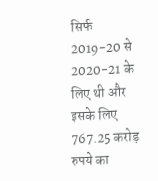सिर्फ 2019-20 से 2020-21 के लिए थी और इसके लिए 767.25 करोड़ रुपये का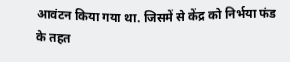आवंटन किया गया था. जिसमें से केंद्र को निर्भया फंड के तहत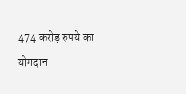474 करोड़ रुपये का योगदान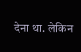देना था. लेकिन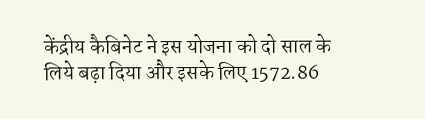केंद्रीय कैबिनेट ने इस योजना को दो साल के लिये बढ़ा दिया और इसके लिए 1572.86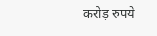करोड़ रुपये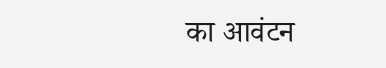का आवंटन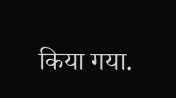किया गया.